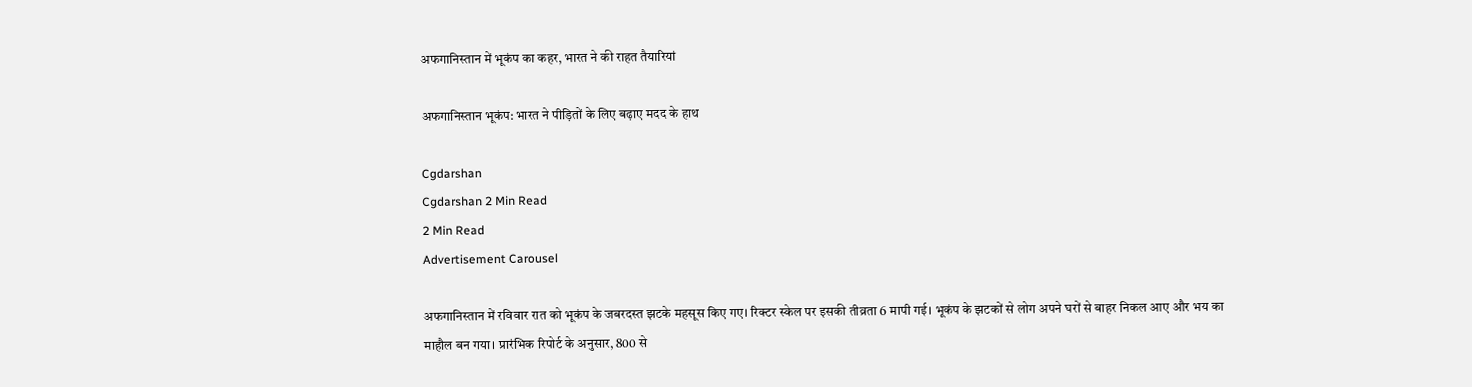अफगानिस्तान में भूकंप का कहर, भारत ने की राहत तैयारियां

अफगानिस्तान भूकंप: भारत ने पीड़ितों के लिए बढ़ाए मदद के हाथ

Cgdarshan
Cgdarshan 2 Min Read
2 Min Read
Advertisement Carousel

अफगानिस्तान में रविवार रात को भूकंप के जबरदस्त झटके महसूस किए गए। रिक्टर स्केल पर इसकी तीव्रता 6 मापी गई। भूकंप के झटकों से लोग अपने घरों से बाहर निकल आए और भय का माहौल बन गया। प्रारंभिक रिपोर्ट के अनुसार, 800 से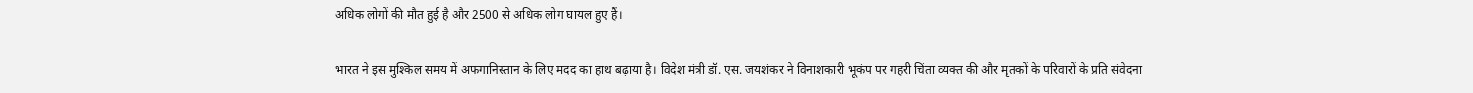अधिक लोगों की मौत हुई है और 2500 से अधिक लोग घायल हुए हैं।

भारत ने इस मुश्किल समय में अफगानिस्तान के लिए मदद का हाथ बढ़ाया है। विदेश मंत्री डॉ. एस. जयशंकर ने विनाशकारी भूकंप पर गहरी चिंता व्यक्त की और मृतकों के परिवारों के प्रति संवेदना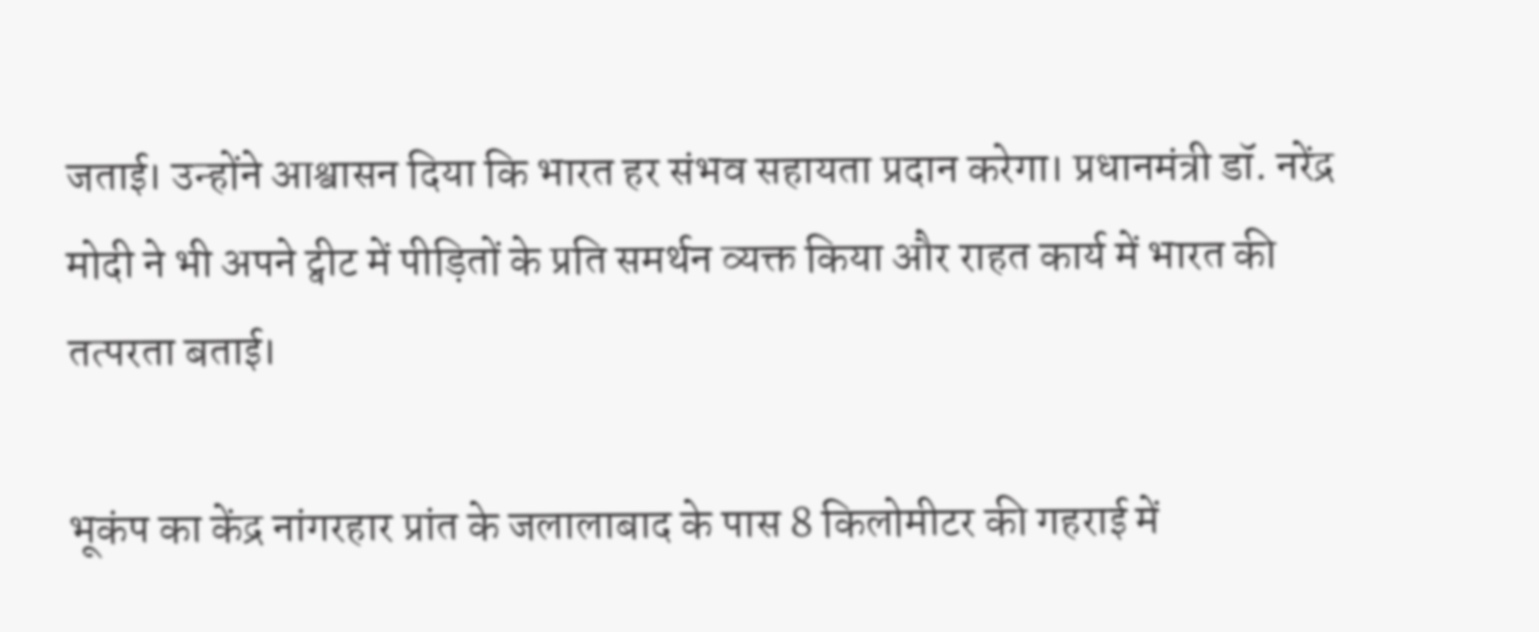जताई। उन्होंने आश्वासन दिया कि भारत हर संभव सहायता प्रदान करेगा। प्रधानमंत्री डॉ. नरेंद्र मोदी ने भी अपने ट्वीट में पीड़ितों के प्रति समर्थन व्यक्त किया और राहत कार्य में भारत की तत्परता बताई।

भूकंप का केंद्र नांगरहार प्रांत के जलालाबाद के पास 8 किलोमीटर की गहराई में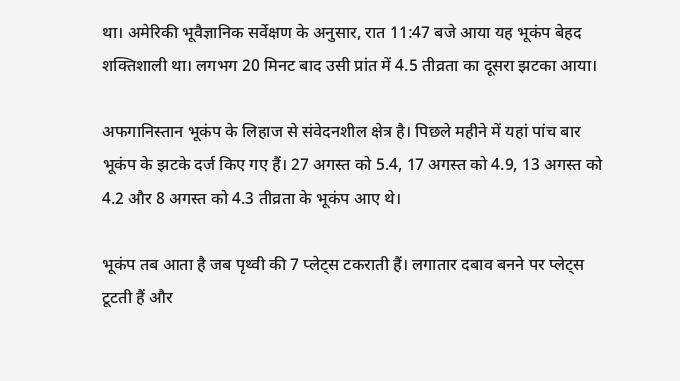था। अमेरिकी भूवैज्ञानिक सर्वेक्षण के अनुसार, रात 11:47 बजे आया यह भूकंप बेहद शक्तिशाली था। लगभग 20 मिनट बाद उसी प्रांत में 4.5 तीव्रता का दूसरा झटका आया।

अफगानिस्तान भूकंप के लिहाज से संवेदनशील क्षेत्र है। पिछले महीने में यहां पांच बार भूकंप के झटके दर्ज किए गए हैं। 27 अगस्त को 5.4, 17 अगस्त को 4.9, 13 अगस्त को 4.2 और 8 अगस्त को 4.3 तीव्रता के भूकंप आए थे।

भूकंप तब आता है जब पृथ्वी की 7 प्लेट्स टकराती हैं। लगातार दबाव बनने पर प्लेट्स टूटती हैं और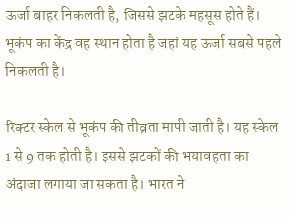ऊर्जा बाहर निकलती है, जिससे झटके महसूस होते हैं। भूकंप का केंद्र वह स्थान होता है जहां यह ऊर्जा सबसे पहले निकलती है।

रिक्टर स्केल से भूकंप की तीव्रता मापी जाती है। यह स्केल 1 से 9 तक होती है। इससे झटकों की भयावहता का अंदाजा लगाया जा सकता है। भारत ने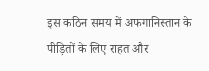इस कठिन समय में अफगानिस्तान के पीड़ितों के लिए राहत और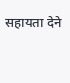सहायता देने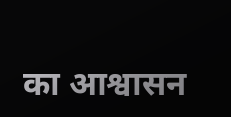का आश्वासन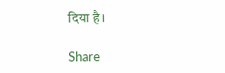दिया है।

Share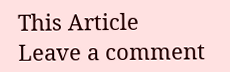This Article
Leave a comment